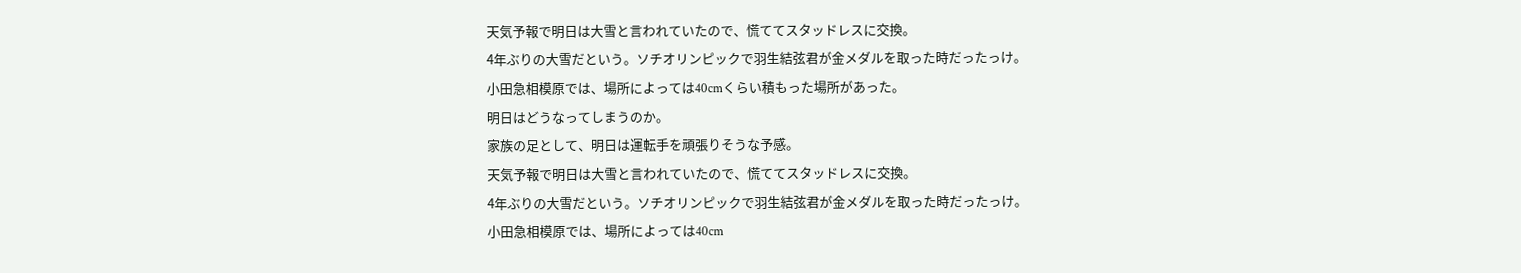天気予報で明日は大雪と言われていたので、慌ててスタッドレスに交換。
4年ぶりの大雪だという。ソチオリンピックで羽生結弦君が金メダルを取った時だったっけ。
小田急相模原では、場所によっては40cmくらい積もった場所があった。
明日はどうなってしまうのか。
家族の足として、明日は運転手を頑張りそうな予感。
天気予報で明日は大雪と言われていたので、慌ててスタッドレスに交換。
4年ぶりの大雪だという。ソチオリンピックで羽生結弦君が金メダルを取った時だったっけ。
小田急相模原では、場所によっては40cm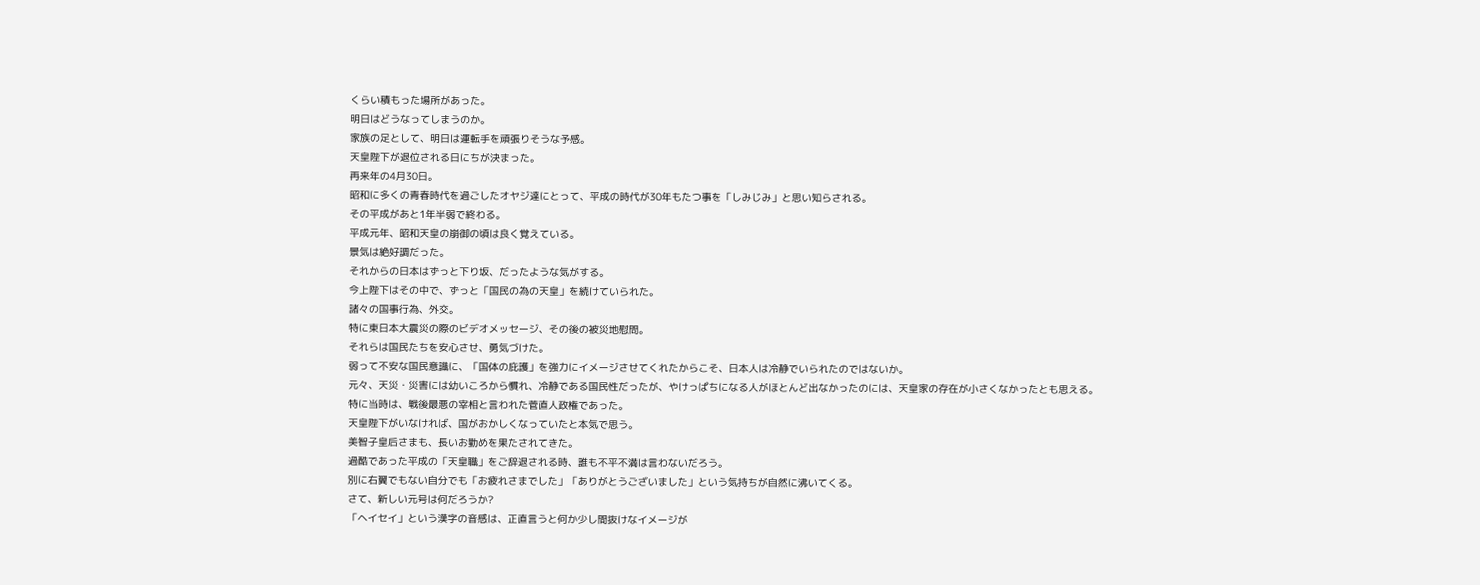くらい積もった場所があった。
明日はどうなってしまうのか。
家族の足として、明日は運転手を頑張りそうな予感。
天皇陛下が退位される日にちが決まった。
再来年の4月30日。
昭和に多くの青春時代を過ごしたオヤジ達にとって、平成の時代が30年もたつ事を「しみじみ」と思い知らされる。
その平成があと1年半弱で終わる。
平成元年、昭和天皇の崩御の頃は良く覚えている。
景気は絶好調だった。
それからの日本はずっと下り坂、だったような気がする。
今上陛下はその中で、ずっと「国民の為の天皇」を続けていられた。
諸々の国事行為、外交。
特に東日本大震災の際のビデオメッセージ、その後の被災地慰問。
それらは国民たちを安心させ、勇気づけた。
弱って不安な国民意識に、「国体の庇護」を強力にイメージさせてくれたからこそ、日本人は冷静でいられたのではないか。
元々、天災・災害には幼いころから慣れ、冷静である国民性だったが、やけっぱちになる人がほとんど出なかったのには、天皇家の存在が小さくなかったとも思える。
特に当時は、戦後最悪の宰相と言われた菅直人政権であった。
天皇陛下がいなければ、国がおかしくなっていたと本気で思う。
美智子皇后さまも、長いお勤めを果たされてきた。
過酷であった平成の「天皇職」をご辞退される時、誰も不平不満は言わないだろう。
別に右翼でもない自分でも「お疲れさまでした」「ありがとうございました」という気持ちが自然に沸いてくる。
さて、新しい元号は何だろうか?
「ヘイセイ」という漢字の音感は、正直言うと何か少し間抜けなイメージが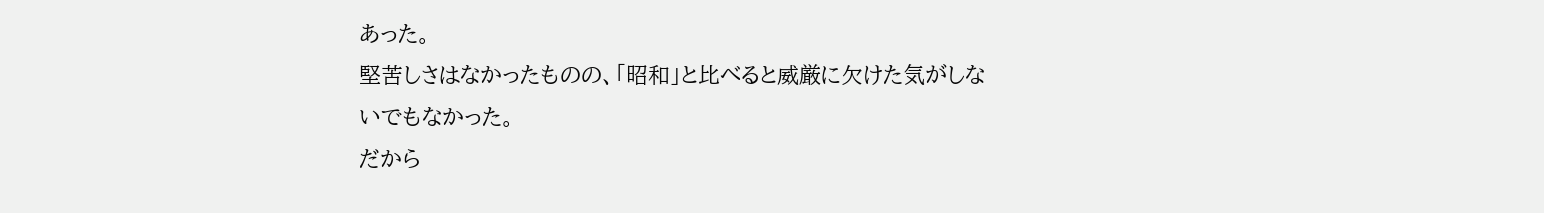あった。
堅苦しさはなかったものの、「昭和」と比べると威厳に欠けた気がしないでもなかった。
だから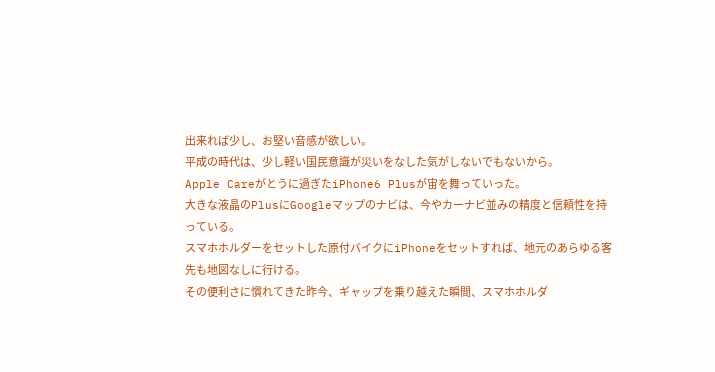出来れば少し、お堅い音感が欲しい。
平成の時代は、少し軽い国民意識が災いをなした気がしないでもないから。
Apple Careがとうに過ぎたiPhone6 Plusが宙を舞っていった。
大きな液晶のPlusにGoogleマップのナビは、今やカーナビ並みの精度と信頼性を持っている。
スマホホルダーをセットした原付バイクにiPhoneをセットすれば、地元のあらゆる客先も地図なしに行ける。
その便利さに慣れてきた昨今、ギャップを乗り越えた瞬間、スマホホルダ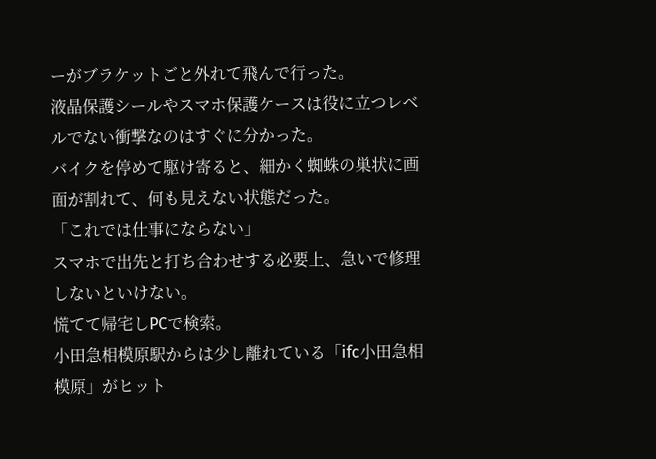ーがブラケットごと外れて飛んで行った。
液晶保護シールやスマホ保護ケースは役に立つレベルでない衝撃なのはすぐに分かった。
バイクを停めて駆け寄ると、細かく蜘蛛の巣状に画面が割れて、何も見えない状態だった。
「これでは仕事にならない」
スマホで出先と打ち合わせする必要上、急いで修理しないといけない。
慌てて帰宅しPCで検索。
小田急相模原駅からは少し離れている「ifc小田急相模原」がヒット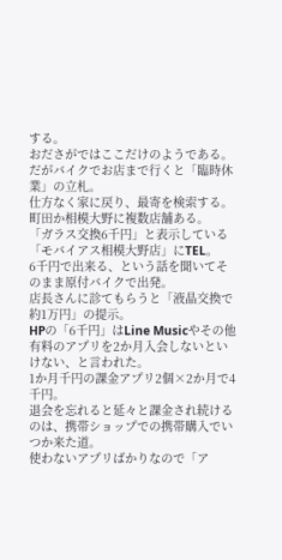する。
おださがではここだけのようである。
だがバイクでお店まで行くと「臨時休業」の立札。
仕方なく家に戻り、最寄を検索する。
町田か相模大野に複数店舗ある。
「ガラス交換6千円」と表示している「モバイアス相模大野店」にTEL。
6千円で出来る、という話を聞いてそのまま原付バイクで出発。
店長さんに診てもらうと「液晶交換で約1万円」の提示。
HPの「6千円」はLine Musicやその他有料のアプリを2か月入会しないといけない、と言われた。
1か月千円の課金アプリ2個×2か月で4千円。
退会を忘れると延々と課金され続けるのは、携帯ショップでの携帯購入でいつか来た道。
使わないアプリばかりなので「ア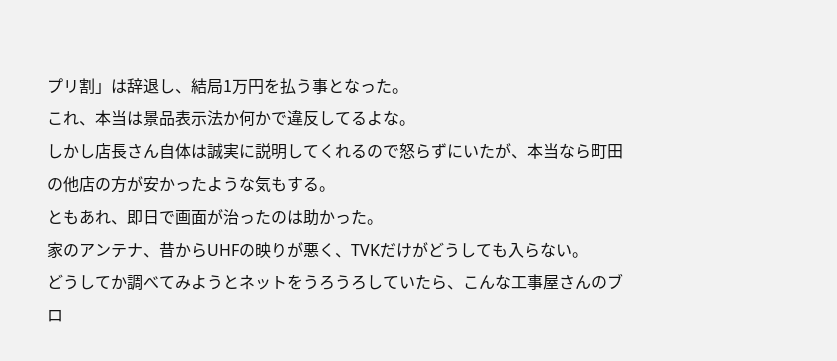プリ割」は辞退し、結局1万円を払う事となった。
これ、本当は景品表示法か何かで違反してるよな。
しかし店長さん自体は誠実に説明してくれるので怒らずにいたが、本当なら町田の他店の方が安かったような気もする。
ともあれ、即日で画面が治ったのは助かった。
家のアンテナ、昔からUHFの映りが悪く、TVKだけがどうしても入らない。
どうしてか調べてみようとネットをうろうろしていたら、こんな工事屋さんのブロ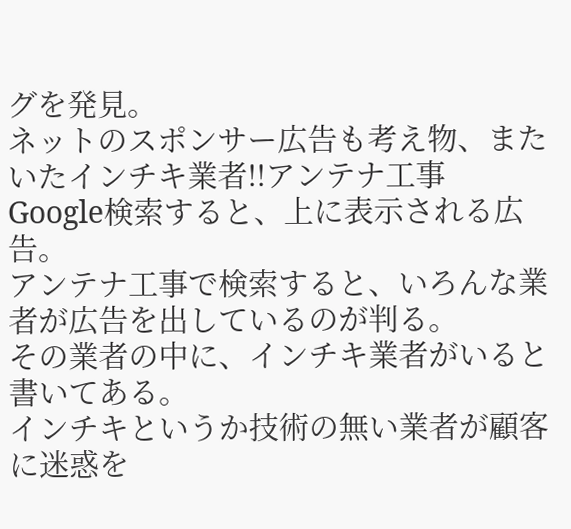グを発見。
ネットのスポンサー広告も考え物、またいたインチキ業者!!アンテナ工事
Google検索すると、上に表示される広告。
アンテナ工事で検索すると、いろんな業者が広告を出しているのが判る。
その業者の中に、インチキ業者がいると書いてある。
インチキというか技術の無い業者が顧客に迷惑を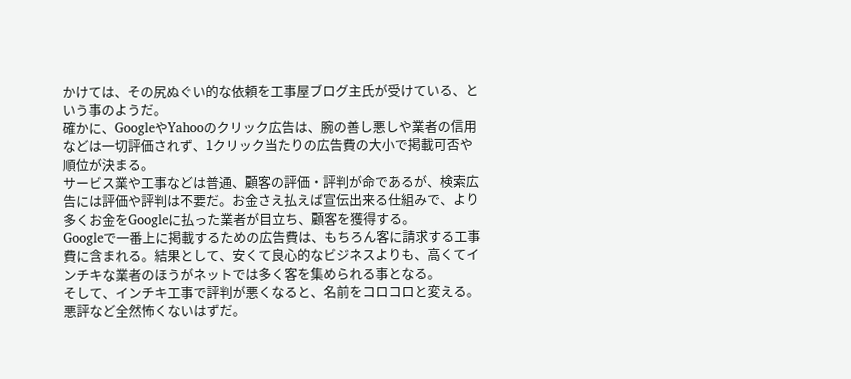かけては、その尻ぬぐい的な依頼を工事屋ブログ主氏が受けている、という事のようだ。
確かに、GoogleやYahooのクリック広告は、腕の善し悪しや業者の信用などは一切評価されず、1クリック当たりの広告費の大小で掲載可否や順位が決まる。
サービス業や工事などは普通、顧客の評価・評判が命であるが、検索広告には評価や評判は不要だ。お金さえ払えば宣伝出来る仕組みで、より多くお金をGoogleに払った業者が目立ち、顧客を獲得する。
Googleで一番上に掲載するための広告費は、もちろん客に請求する工事費に含まれる。結果として、安くて良心的なビジネスよりも、高くてインチキな業者のほうがネットでは多く客を集められる事となる。
そして、インチキ工事で評判が悪くなると、名前をコロコロと変える。
悪評など全然怖くないはずだ。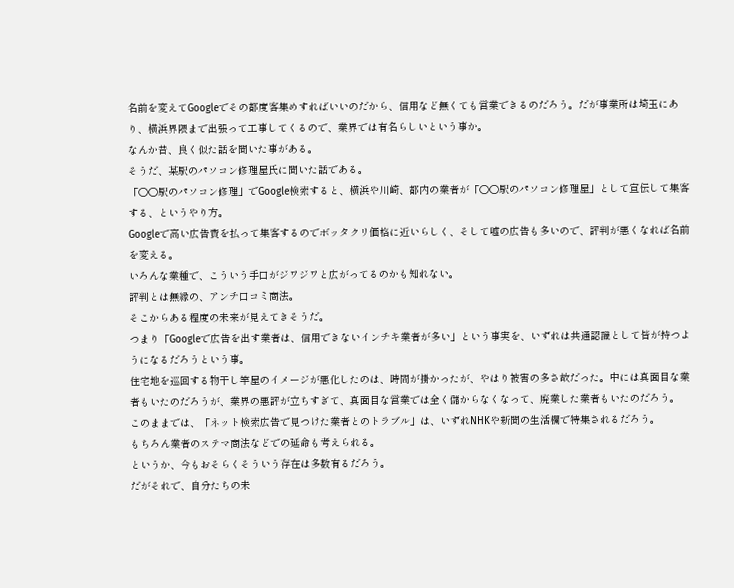名前を変えてGoogleでその都度客集めすればいいのだから、信用など無くても営業できるのだろう。だが事業所は埼玉にあり、横浜界隈まで出張って工事してくるので、業界では有名らしいという事か。
なんか昔、良く似た話を聞いた事がある。
そうだ、某駅のパソコン修理屋氏に聞いた話である。
「○○駅のパソコン修理」でGoogle検索すると、横浜や川崎、都内の業者が「○○駅のパソコン修理屋」として宣伝して集客する、というやり方。
Googleで高い広告費を払って集客するのでボッタクリ価格に近いらしく、そして嘘の広告も多いので、評判が悪くなれば名前を変える。
いろんな業種で、こういう手口がジワジワと広がってるのかも知れない。
評判とは無縁の、アンチ口コミ商法。
そこからある程度の未来が見えてきそうだ。
つまり「Googleで広告を出す業者は、信用できないインチキ業者が多い」という事実を、いずれは共通認識として皆が持つようになるだろうという事。
住宅地を巡回する物干し竿屋のイメージが悪化したのは、時間が掛かったが、やはり被害の多さ故だった。中には真面目な業者もいたのだろうが、業界の悪評が立ちすぎて、真面目な営業では全く儲からなくなって、廃業した業者もいたのだろう。
このままでは、「ネット検索広告で見つけた業者とのトラブル」は、いずれNHKや新聞の生活欄で特集されるだろう。
もちろん業者のステマ商法などでの延命も考えられる。
というか、今もおそらくそういう存在は多数有るだろう。
だがそれで、自分たちの未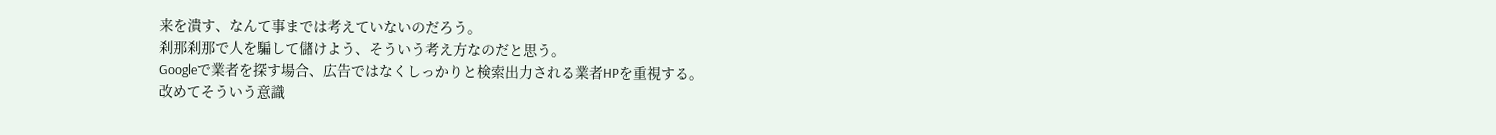来を潰す、なんて事までは考えていないのだろう。
刹那刹那で人を騙して儲けよう、そういう考え方なのだと思う。
Googleで業者を探す場合、広告ではなくしっかりと検索出力される業者HPを重視する。
改めてそういう意識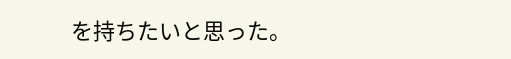を持ちたいと思った。